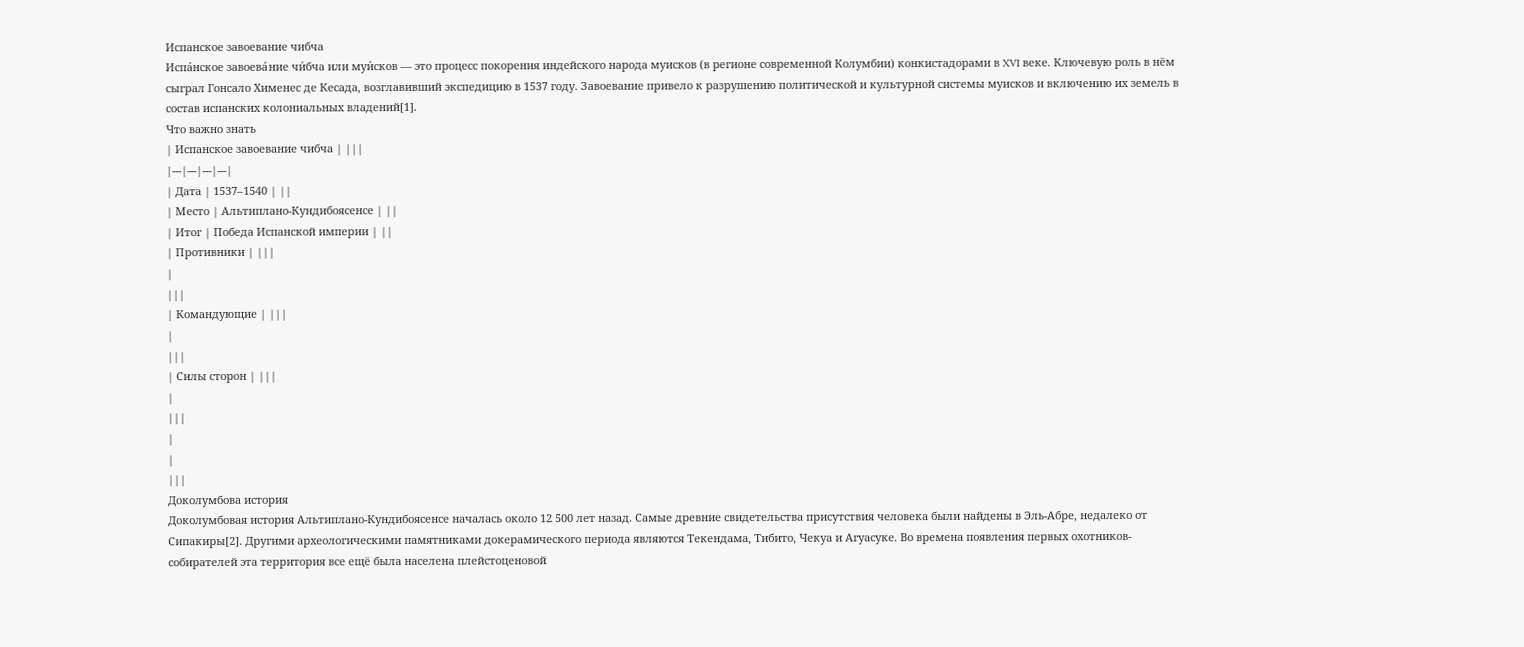Испанское завоевание чибча
Испа́нское завоева́ние чи́бча или муи́сков — это процесс покорения индейского народа муисков (в регионе современной Колумбии) конкистадорами в XVI веке. Ключевую роль в нём сыграл Гонсало Хименес де Кесада, возглавивший экспедицию в 1537 году. Завоевание привело к разрушению политической и культурной системы муисков и включению их земель в состав испанских колониальных владений[1].
Что важно знать
| Испанское завоевание чибча | |||
|---|---|---|---|
| Дата | 1537–1540 | ||
| Место | Альтиплано-Кундибоясенсе | ||
| Итог | Победа Испанской империи | ||
| Противники | |||
|
|||
| Командующие | |||
|
|||
| Силы сторон | |||
|
|||
|
|
|||
Доколумбова история
Доколумбовая история Альтиплано-Кундибоясенсе началась около 12 500 лет назад. Самые древние свидетельства присутствия человека были найдены в Эль-Абре, недалеко от Сипакиры[2]. Другими археологическими памятниками докерамического периода являются Текендама, Тибито, Чекуа и Агуасуке. Во времена появления первых охотников-собирателей эта территория все ещё была населена плейстоценовой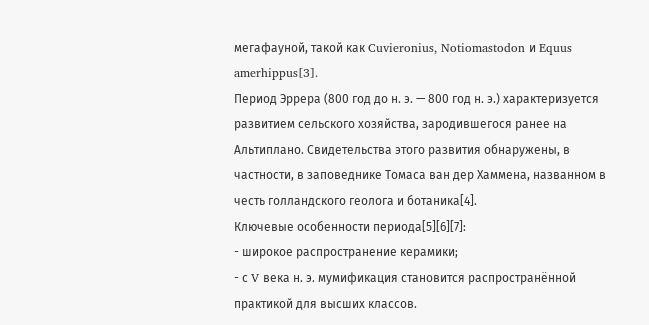мегафауной, такой как Cuvieronius, Notiomastodon и Equus amerhippus[3].
Период Эррера (800 год до н. э. — 800 год н. э.) характеризуется развитием сельского хозяйства, зародившегося ранее на Альтиплано. Свидетельства этого развития обнаружены, в частности, в заповеднике Томаса ван дер Хаммена, названном в честь голландского геолога и ботаника[4].
Ключевые особенности периода[5][6][7]:
- широкое распространение керамики;
- с V века н. э. мумификация становится распространённой практикой для высших классов.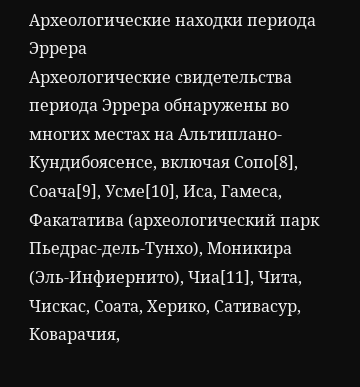Археологические находки периода Эррера
Археологические свидетельства периода Эррера обнаружены во многих местах на Альтиплано-Кундибоясенсе, включая Сопо[8], Соача[9], Усме[10], Иса, Гамеса, Факататива (археологический парк Пьедрас-дель-Тунхо), Моникира (Эль-Инфиернито), Чиа[11], Чита, Чискас, Соата, Херико, Сативасур, Коварачия,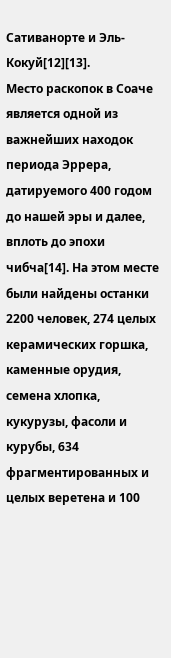Сативанорте и Эль-Кокуй[12][13].
Место раскопок в Соаче является одной из важнейших находок периода Эррера, датируемого 400 годом до нашей эры и далее, вплоть до эпохи чибча[14]. На этом месте были найдены останки 2200 человек, 274 целых керамических горшка, каменные орудия, семена хлопка, кукурузы, фасоли и курубы, 634 фрагментированных и целых веретена и 100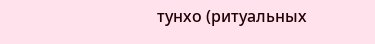тунхо (ритуальных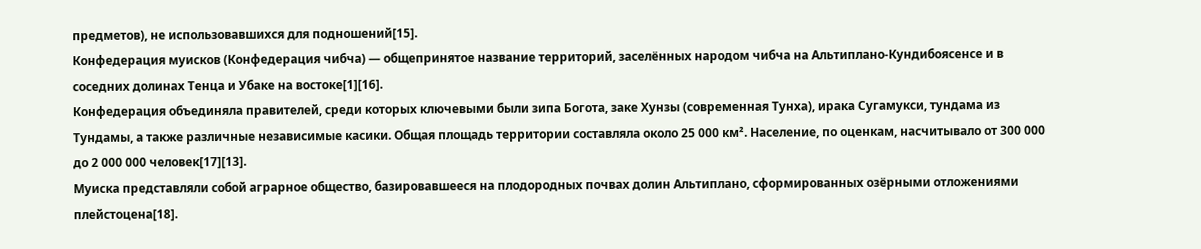предметов), не использовавшихся для подношений[15].
Конфедерация муисков (Конфедерация чибча) — общепринятое название территорий, заселённых народом чибча на Альтиплано-Кундибоясенсе и в соседних долинах Тенца и Убаке на востоке[1][16].
Конфедерация объединяла правителей, среди которых ключевыми были зипа Богота, заке Хунзы (современная Тунха), ирака Сугамукси, тундама из Тундамы, а также различные независимые касики. Общая площадь территории составляла около 25 000 км². Население, по оценкам, насчитывало от 300 000 до 2 000 000 человек[17][13].
Муиска представляли собой аграрное общество, базировавшееся на плодородных почвах долин Альтиплано, сформированных озёрными отложениями плейстоцена[18].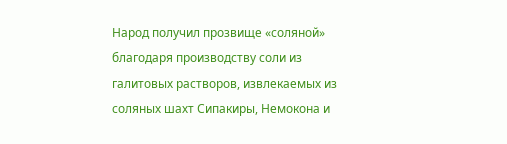Народ получил прозвище «соляной» благодаря производству соли из галитовых растворов, извлекаемых из соляных шахт Сипакиры, Немокона и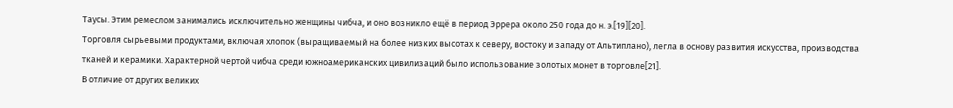Таусы. Этим ремеслом занимались исключительно женщины чибча, и оно возникло ещё в период Эррера около 250 года до н. э.[19][20].
Торговля сырьевыми продуктами, включая хлопок (выращиваемый на более низких высотах к северу, востоку и западу от Альтиплано), легла в основу развития искусства, производства тканей и керамики. Характерной чертой чибча среди южноамериканских цивилизаций было использование золотых монет в торговле[21].
В отличие от других великих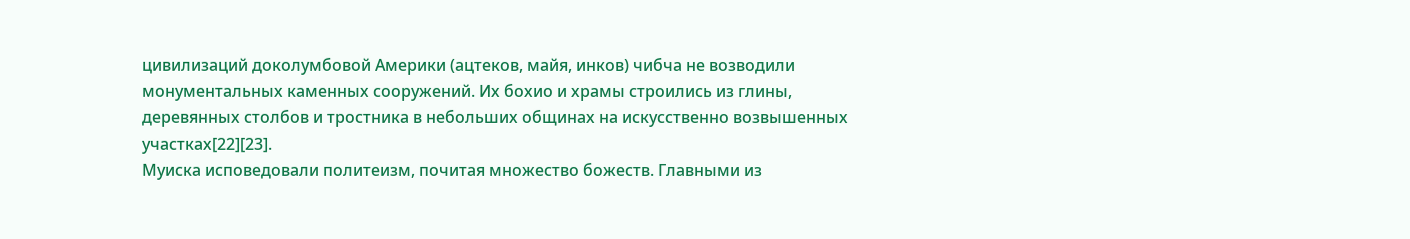цивилизаций доколумбовой Америки (ацтеков, майя, инков) чибча не возводили монументальных каменных сооружений. Их бохио и храмы строились из глины, деревянных столбов и тростника в небольших общинах на искусственно возвышенных участках[22][23].
Муиска исповедовали политеизм, почитая множество божеств. Главными из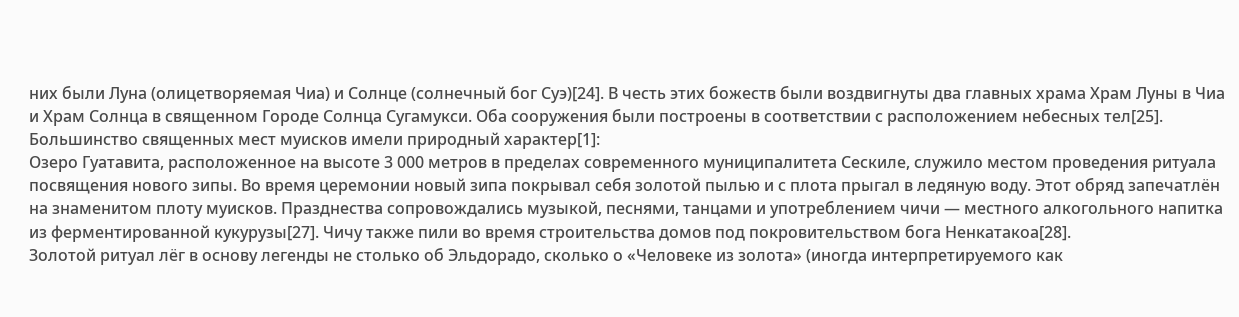них были Луна (олицетворяемая Чиа) и Солнце (солнечный бог Суэ)[24]. В честь этих божеств были воздвигнуты два главных храма Храм Луны в Чиа и Храм Солнца в священном Городе Солнца Сугамукси. Оба сооружения были построены в соответствии с расположением небесных тел[25].
Большинство священных мест муисков имели природный характер[1]:
Озеро Гуатавита, расположенное на высоте 3 000 метров в пределах современного муниципалитета Сескиле, служило местом проведения ритуала посвящения нового зипы. Во время церемонии новый зипа покрывал себя золотой пылью и с плота прыгал в ледяную воду. Этот обряд запечатлён на знаменитом плоту муисков. Празднества сопровождались музыкой, песнями, танцами и употреблением чичи — местного алкогольного напитка из ферментированной кукурузы[27]. Чичу также пили во время строительства домов под покровительством бога Ненкатакоа[28].
Золотой ритуал лёг в основу легенды не столько об Эльдорадо, сколько о «Человеке из золота» (иногда интерпретируемого как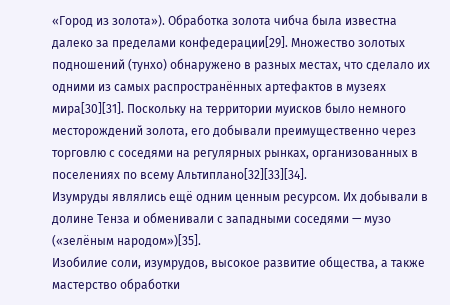«Город из золота»). Обработка золота чибча была известна далеко за пределами конфедерации[29]. Множество золотых подношений (тунхо) обнаружено в разных местах, что сделало их одними из самых распространённых артефактов в музеях мира[30][31]. Поскольку на территории муисков было немного месторождений золота, его добывали преимущественно через торговлю с соседями на регулярных рынках, организованных в поселениях по всему Альтиплано[32][33][34].
Изумруды являлись ещё одним ценным ресурсом. Их добывали в долине Тенза и обменивали с западными соседями — музо («зелёным народом»)[35].
Изобилие соли, изумрудов, высокое развитие общества, а также мастерство обработки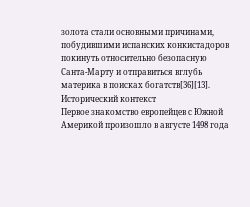золота стали основными причинами, побудившими испанских конкистадоров покинуть относительно безопасную Санта‑Марту и отправиться вглубь материка в поисках богатств[36][13].
Исторический контекст
Первое знакомство европейцев с Южной Америкой произошло в августе 1498 года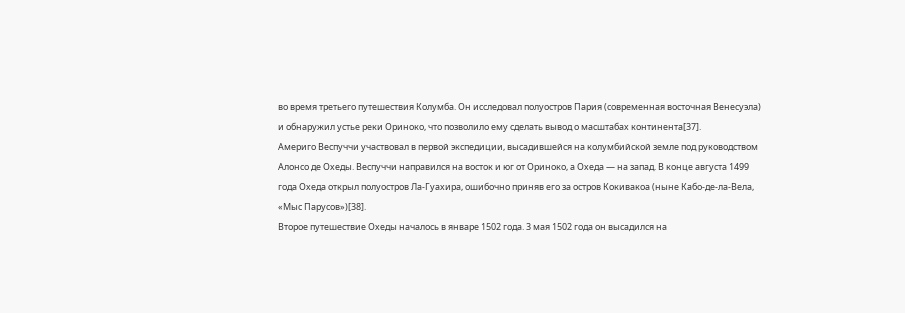во время третьего путешествия Колумба. Он исследовал полуостров Пария (современная восточная Венесуэла) и обнаружил устье реки Ориноко, что позволило ему сделать вывод о масштабах континента[37].
Америго Веспуччи участвовал в первой экспедиции, высадившейся на колумбийской земле под руководством Алонсо де Охеды. Веспуччи направился на восток и юг от Ориноко, а Охеда — на запад. В конце августа 1499 года Охеда открыл полуостров Ла‑Гуахира, ошибочно приняв его за остров Кокивакоа (ныне Кабо‑де‑ла‑Вела, «Мыс Парусов»)[38].
Второе путешествие Охеды началось в январе 1502 года. 3 мая 1502 года он высадился на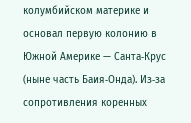колумбийском материке и основал первую колонию в Южной Америке — Санта‑Крус (ныне часть Баия‑Онда). Из‑за сопротивления коренных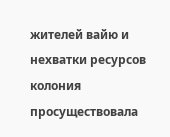жителей вайю и нехватки ресурсов колония просуществовала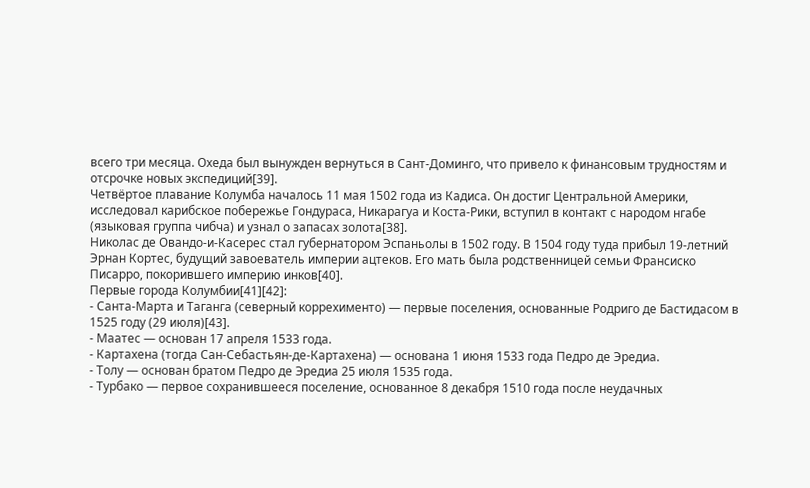всего три месяца. Охеда был вынужден вернуться в Сант‑Доминго, что привело к финансовым трудностям и отсрочке новых экспедиций[39].
Четвёртое плавание Колумба началось 11 мая 1502 года из Кадиса. Он достиг Центральной Америки, исследовал карибское побережье Гондураса, Никарагуа и Коста‑Рики, вступил в контакт с народом нгабе (языковая группа чибча) и узнал о запасах золота[38].
Николас де Овандо‑и‑Касерес стал губернатором Эспаньолы в 1502 году. В 1504 году туда прибыл 19‑летний Эрнан Кортес, будущий завоеватель империи ацтеков. Его мать была родственницей семьи Франсиско Писарро, покорившего империю инков[40].
Первые города Колумбии[41][42]:
- Санта‑Марта и Таганга (северный коррехименто) — первые поселения, основанные Родриго де Бастидасом в 1525 году (29 июля)[43].
- Маатес — основан 17 апреля 1533 года.
- Картахена (тогда Сан‑Себастьян‑де‑Картахена) — основана 1 июня 1533 года Педро де Эредиа.
- Толу — основан братом Педро де Эредиа 25 июля 1535 года.
- Турбако — первое сохранившееся поселение, основанное 8 декабря 1510 года после неудачных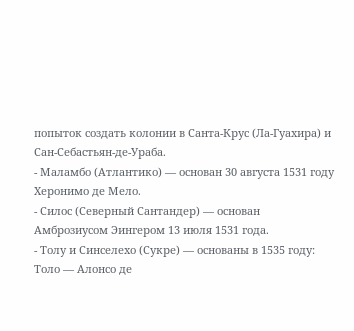попыток создать колонии в Санта‑Крус (Ла‑Гуахира) и Сан‑Себастьян‑де‑Ураба.
- Маламбо (Атлантико) — основан 30 августа 1531 году Херонимо де Мело.
- Силос (Северный Сантандер) — основан Амброзиусом Эингером 13 июля 1531 года.
- Толу и Синселехо (Сукре) — основаны в 1535 году: Толо — Алонсо де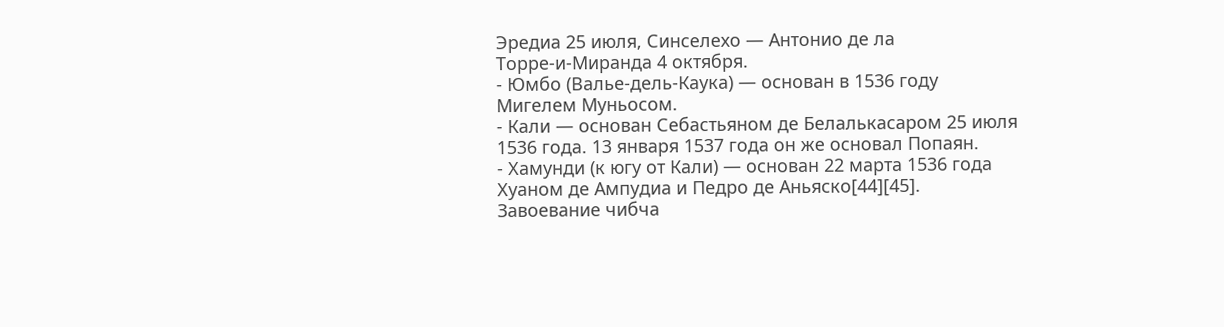Эредиа 25 июля, Синселехо — Антонио де ла Торре‑и‑Миранда 4 октября.
- Юмбо (Валье-дель-Каука) — основан в 1536 году Мигелем Муньосом.
- Кали — основан Себастьяном де Белалькасаром 25 июля 1536 года. 13 января 1537 года он же основал Попаян.
- Хамунди (к югу от Кали) — основан 22 марта 1536 года Хуаном де Ампудиа и Педро де Аньяско[44][45].
Завоевание чибча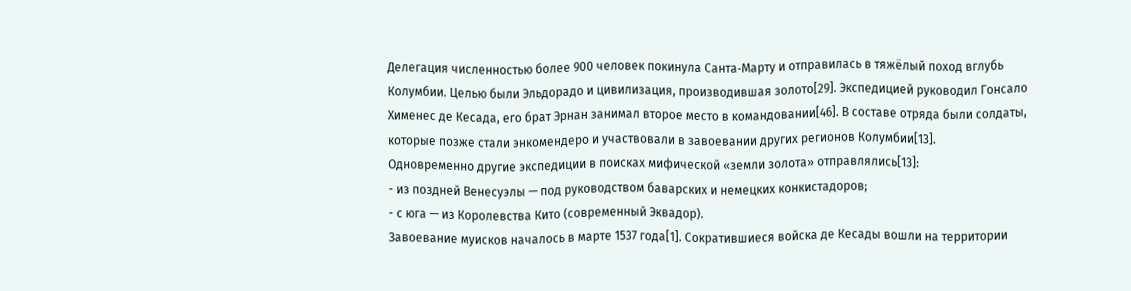Делегация численностью более 900 человек покинула Санта‑Марту и отправилась в тяжёлый поход вглубь Колумбии. Целью были Эльдорадо и цивилизация, производившая золото[29]. Экспедицией руководил Гонсало Хименес де Кесада, его брат Эрнан занимал второе место в командовании[46]. В составе отряда были солдаты, которые позже стали энкомендеро и участвовали в завоевании других регионов Колумбии[13].
Одновременно другие экспедиции в поисках мифической «земли золота» отправлялись[13]:
- из поздней Венесуэлы — под руководством баварских и немецких конкистадоров;
- с юга — из Королевства Кито (современный Эквадор).
Завоевание муисков началось в марте 1537 года[1]. Сократившиеся войска де Кесады вошли на территории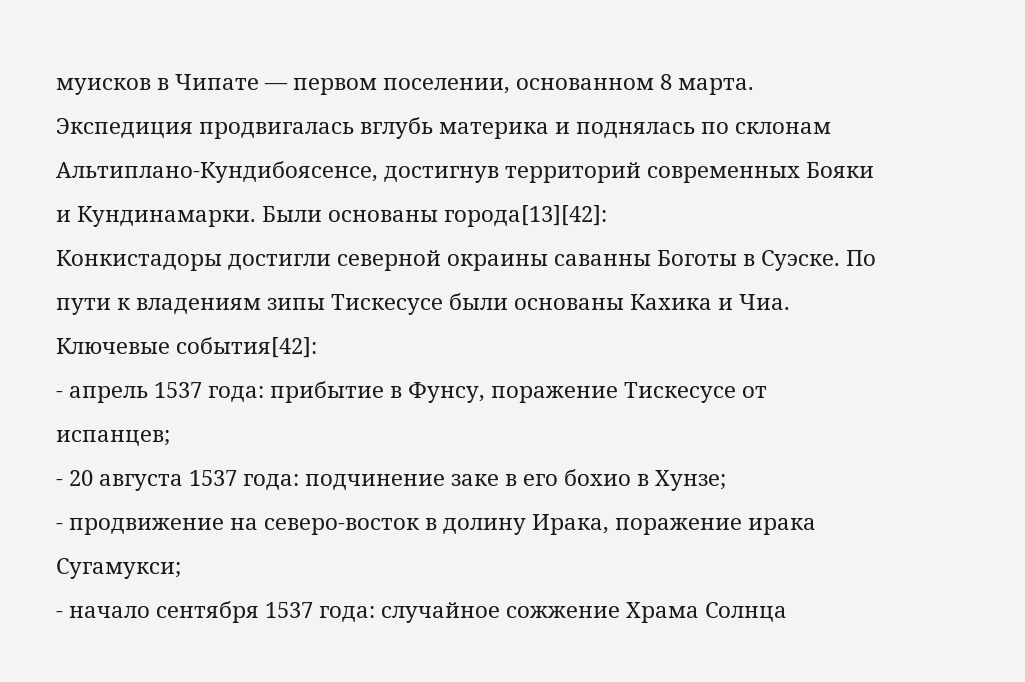муисков в Чипате — первом поселении, основанном 8 марта. Экспедиция продвигалась вглубь материка и поднялась по склонам Альтиплано-Кундибоясенсе, достигнув территорий современных Бояки и Кундинамарки. Были основаны города[13][42]:
Конкистадоры достигли северной окраины саванны Боготы в Суэске. По пути к владениям зипы Тискесусе были основаны Кахика и Чиа.
Ключевые события[42]:
- апрель 1537 года: прибытие в Фунсу, поражение Тискесусе от испанцев;
- 20 августа 1537 года: подчинение заке в его бохио в Хунзе;
- продвижение на северо‑восток в долину Ирака, поражение ирака Сугамукси;
- начало сентября 1537 года: случайное сожжение Храма Солнца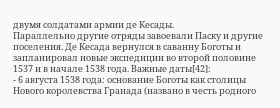двумя солдатами армии де Кесады.
Параллельно другие отряды завоевали Паску и другие поселения. Де Кесада вернулся в саванну Боготы и запланировал новые экспедиции во второй половине 1537 и в начале 1538 года. Важные даты[42]:
- 6 августа 1538 года: основание Боготы как столицы Нового королевства Гранада (названо в честь родного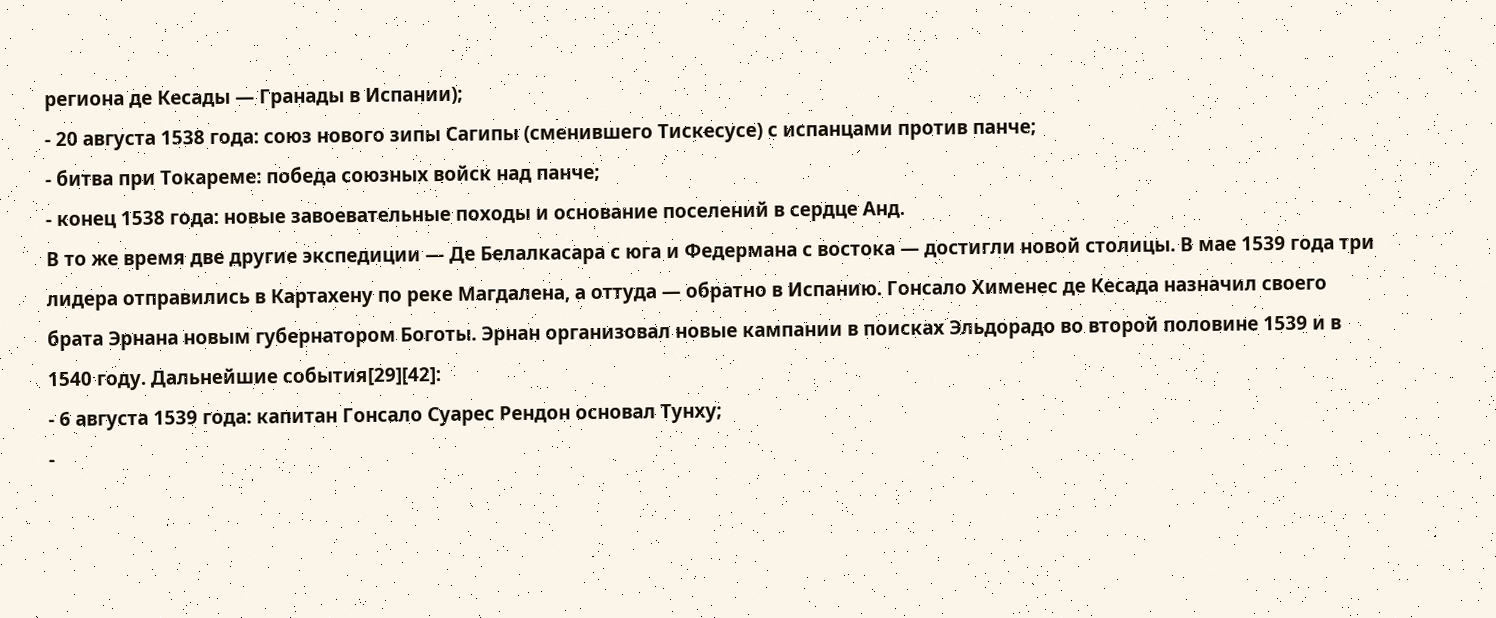региона де Кесады — Гранады в Испании);
- 20 августа 1538 года: союз нового зипы Сагипы (сменившего Тискесусе) с испанцами против панче;
- битва при Токареме: победа союзных войск над панче;
- конец 1538 года: новые завоевательные походы и основание поселений в сердце Анд.
В то же время две другие экспедиции — Де Белалкасара с юга и Федермана с востока — достигли новой столицы. В мае 1539 года три лидера отправились в Картахену по реке Магдалена, а оттуда — обратно в Испанию. Гонсало Хименес де Кесада назначил своего брата Эрнана новым губернатором Боготы. Эрнан организовал новые кампании в поисках Эльдорадо во второй половине 1539 и в 1540 году. Дальнейшие события[29][42]:
- 6 августа 1539 года: капитан Гонсало Суарес Рендон основал Тунху;
-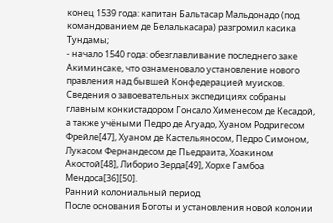конец 1539 года: капитан Бальтасар Мальдонадо (под командованием де Белалькасара) разгромил касика Тундамы;
- начало 1540 года: обезглавливание последнего заке Акиминсаке, что ознаменовало установление нового правления над бывшей Конфедерацией муисков.
Сведения о завоевательных экспедициях собраны главным конкистадором Гонсало Хименесом де Кесадой, а также учёными Педро де Агуадо, Хуаном Родригесом Фрейле[47], Хуаном де Кастельяносом, Педро Симоном, Лукасом Фернандесом де Пьедраита, Хоакином Акостой[48], Либорио Зерда[49], Хорхе Гамбоа Мендоса[36][50].
Ранний колониальный период
После основания Боготы и установления новой колонии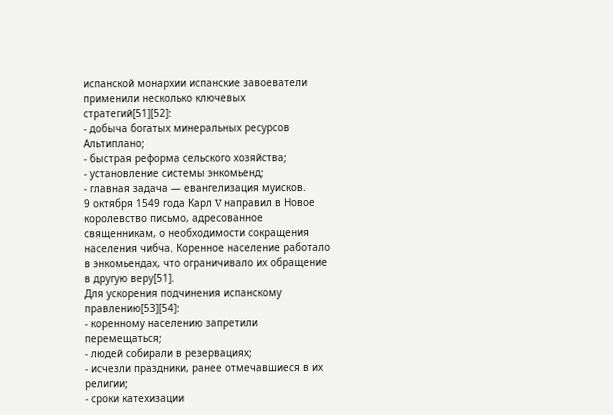испанской монархии испанские завоеватели применили несколько ключевых стратегий[51][52]:
- добыча богатых минеральных ресурсов Альтиплано;
- быстрая реформа сельского хозяйства;
- установление системы энкомьенд;
- главная задача — евангелизация муисков.
9 октября 1549 года Карл V направил в Новое королевство письмо, адресованное священникам, о необходимости сокращения населения чибча. Коренное население работало в энкомьендах, что ограничивало их обращение в другую веру[51].
Для ускорения подчинения испанскому правлению[53][54]:
- коренному населению запретили перемещаться;
- людей собирали в резервациях;
- исчезли праздники, ранее отмечавшиеся в их религии;
- сроки катехизации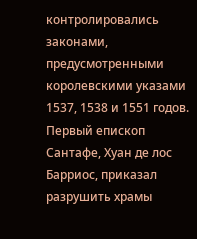контролировались законами, предусмотренными королевскими указами 1537, 1538 и 1551 годов.
Первый епископ Сантафе, Хуан де лос Барриос, приказал разрушить храмы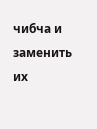чибча и заменить их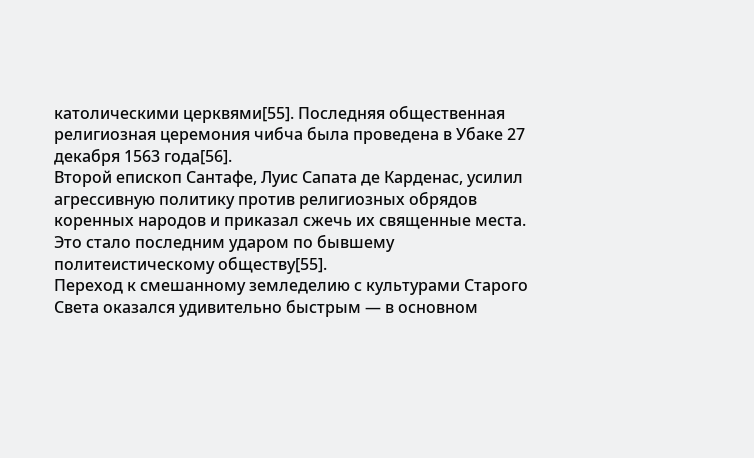католическими церквями[55]. Последняя общественная религиозная церемония чибча была проведена в Убаке 27 декабря 1563 года[56].
Второй епископ Сантафе, Луис Сапата де Карденас, усилил агрессивную политику против религиозных обрядов коренных народов и приказал сжечь их священные места. Это стало последним ударом по бывшему политеистическому обществу[55].
Переход к смешанному земледелию с культурами Старого Света оказался удивительно быстрым — в основном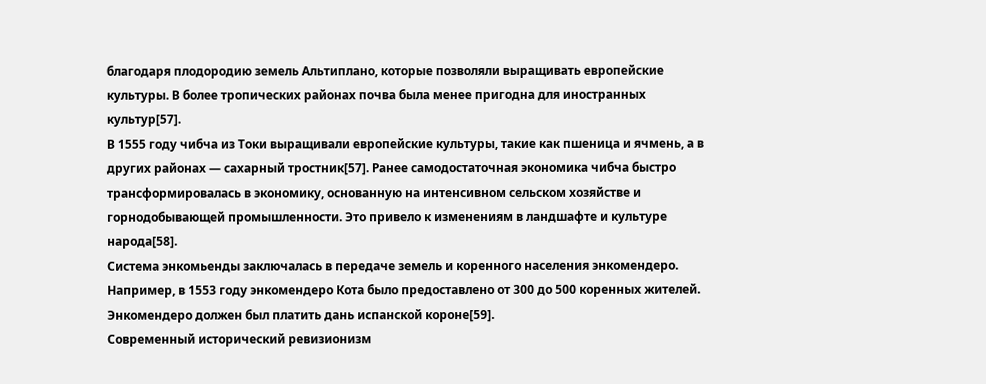благодаря плодородию земель Альтиплано, которые позволяли выращивать европейские культуры. В более тропических районах почва была менее пригодна для иностранных культур[57].
В 1555 году чибча из Токи выращивали европейские культуры, такие как пшеница и ячмень, а в других районах — сахарный тростник[57]. Ранее самодостаточная экономика чибча быстро трансформировалась в экономику, основанную на интенсивном сельском хозяйстве и горнодобывающей промышленности. Это привело к изменениям в ландшафте и культуре народа[58].
Система энкомьенды заключалась в передаче земель и коренного населения энкомендеро. Например, в 1553 году энкомендеро Кота было предоставлено от 300 до 500 коренных жителей. Энкомендеро должен был платить дань испанской короне[59].
Современный исторический ревизионизм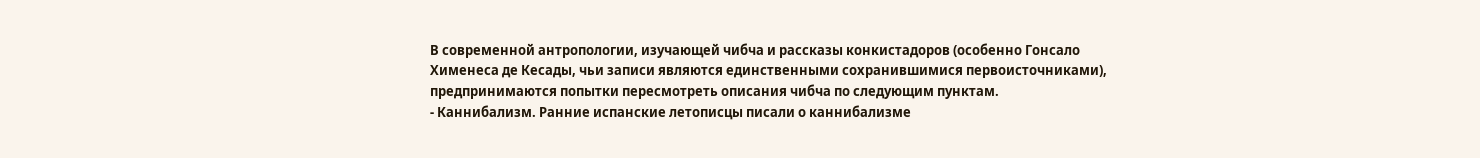В современной антропологии, изучающей чибча и рассказы конкистадоров (особенно Гонсало Хименеса де Кесады, чьи записи являются единственными сохранившимися первоисточниками), предпринимаются попытки пересмотреть описания чибча по следующим пунктам.
- Каннибализм. Ранние испанские летописцы писали о каннибализме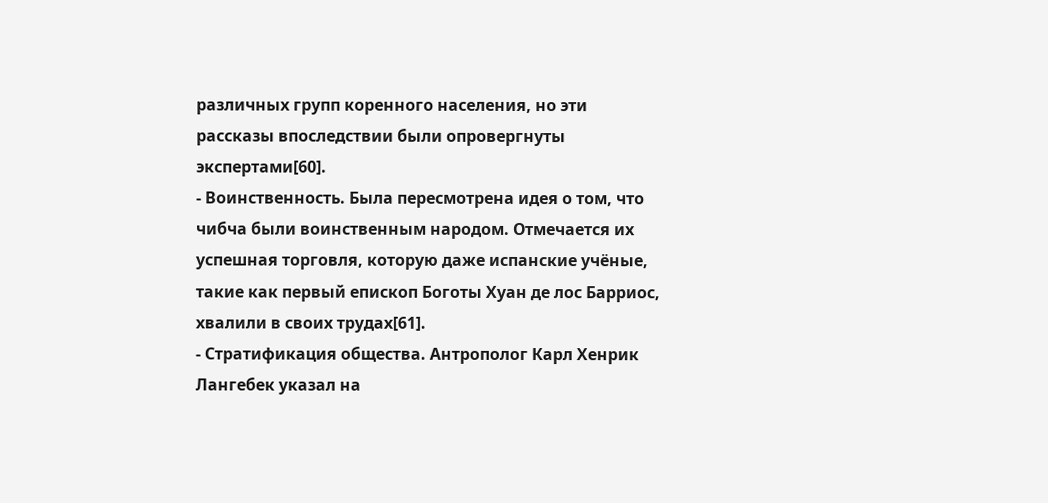различных групп коренного населения, но эти рассказы впоследствии были опровергнуты экспертами[60].
- Воинственность. Была пересмотрена идея о том, что чибча были воинственным народом. Отмечается их успешная торговля, которую даже испанские учёные, такие как первый епископ Боготы Хуан де лос Барриос, хвалили в своих трудах[61].
- Стратификация общества. Антрополог Карл Хенрик Лангебек указал на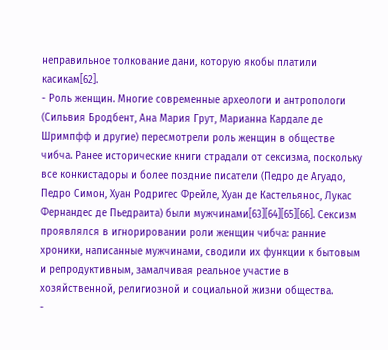неправильное толкование дани, которую якобы платили касикам[62].
- Роль женщин. Многие современные археологи и антропологи (Сильвия Бродбент, Ана Мария Грут, Марианна Кардале де Шримпфф и другие) пересмотрели роль женщин в обществе чибча. Ранее исторические книги страдали от сексизма, поскольку все конкистадоры и более поздние писатели (Педро де Агуадо, Педро Симон, Хуан Родригес Фрейле, Хуан де Кастельянос, Лукас Фернандес де Пьедраита) были мужчинами[63][64][65][66]. Сексизм проявлялся в игнорировании роли женщин чибча: ранние хроники, написанные мужчинами, сводили их функции к бытовым и репродуктивным, замалчивая реальное участие в хозяйственной, религиозной и социальной жизни общества.
-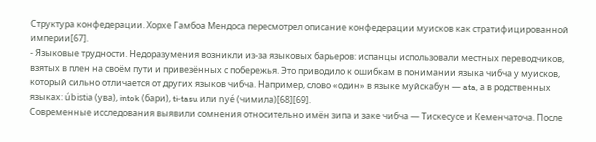Структура конфедерации. Хорхе Гамбоа Мендоса пересмотрел описание конфедерации муисков как стратифицированной империи[67].
- Языковые трудности. Недоразумения возникли из‑за языковых барьеров: испанцы использовали местных переводчиков, взятых в плен на своём пути и привезённых с побережья. Это приводило к ошибкам в понимании языка чибча у муисков, который сильно отличается от других языков чибча. Например, слово «один» в языке муйскабун — ata, а в родственных языках: úbistia (ува), intok (бари), ti‑tasu или nyé (чимила)[68][69].
Современные исследования выявили сомнения относительно имён зипа и заке чибча — Тискесусе и Кеменчаточа. После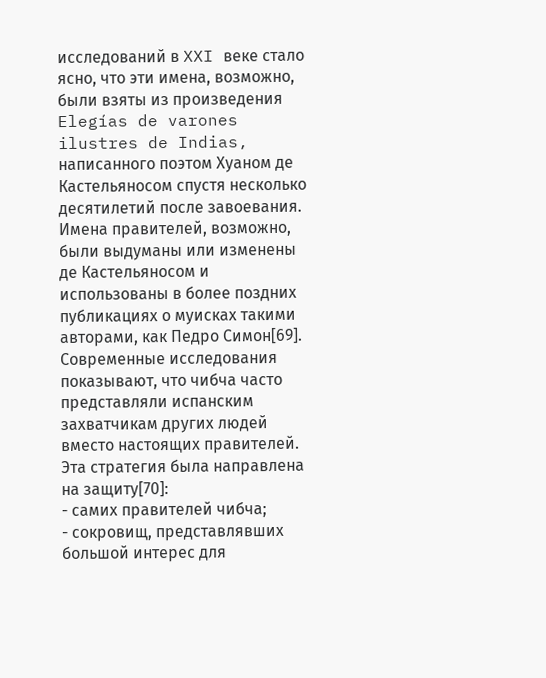исследований в XXI веке стало ясно, что эти имена, возможно, были взяты из произведения Elegías de varones ilustres de Indias, написанного поэтом Хуаном де Кастельяносом спустя несколько десятилетий после завоевания. Имена правителей, возможно, были выдуманы или изменены де Кастельяносом и использованы в более поздних публикациях о муисках такими авторами, как Педро Симон[69].
Современные исследования показывают, что чибча часто представляли испанским захватчикам других людей вместо настоящих правителей. Эта стратегия была направлена на защиту[70]:
- самих правителей чибча;
- сокровищ, представлявших большой интерес для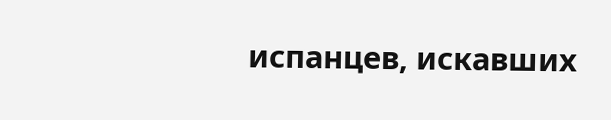испанцев, искавших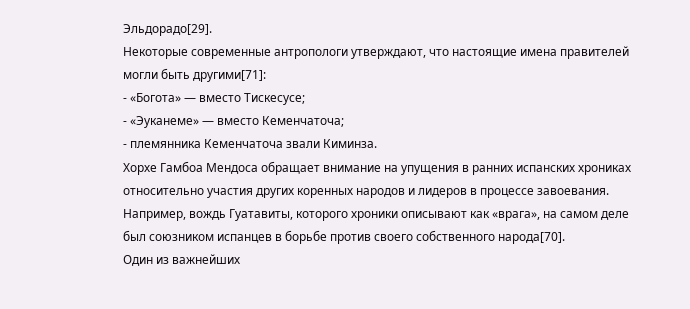Эльдорадо[29].
Некоторые современные антропологи утверждают, что настоящие имена правителей могли быть другими[71]:
- «Богота» — вместо Тискесусе;
- «Эуканеме» — вместо Кеменчаточа;
- племянника Кеменчаточа звали Киминза.
Хорхе Гамбоа Мендоса обращает внимание на упущения в ранних испанских хрониках относительно участия других коренных народов и лидеров в процессе завоевания. Например, вождь Гуатавиты, которого хроники описывают как «врага», на самом деле был союзником испанцев в борьбе против своего собственного народа[70].
Один из важнейших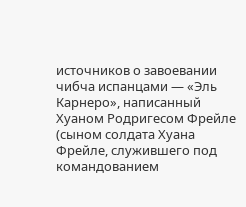источников о завоевании чибча испанцами — «Эль Карнеро», написанный Хуаном Родригесом Фрейле (сыном солдата Хуана Фрейле, служившего под командованием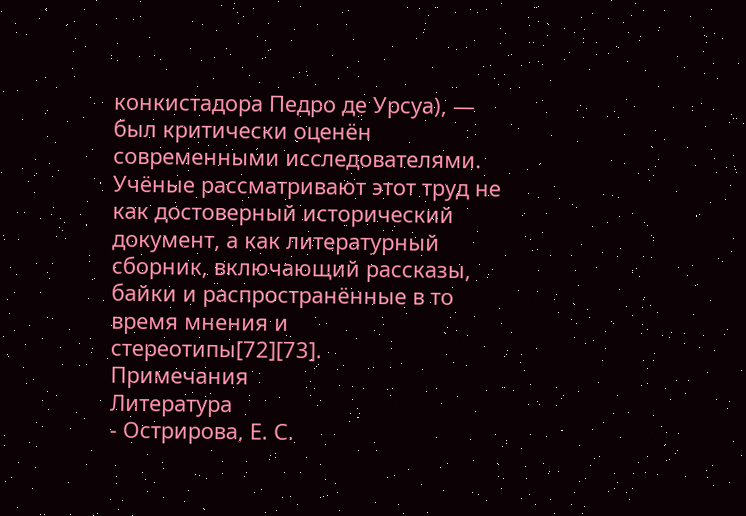конкистадора Педро де Урсуа), — был критически оценён современными исследователями. Учёные рассматривают этот труд не как достоверный исторический документ, а как литературный сборник, включающий рассказы, байки и распространённые в то время мнения и стереотипы[72][73].
Примечания
Литература
- Острирова, Е. С.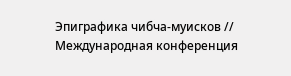Эпиграфика чибча-муисков // Международная конференция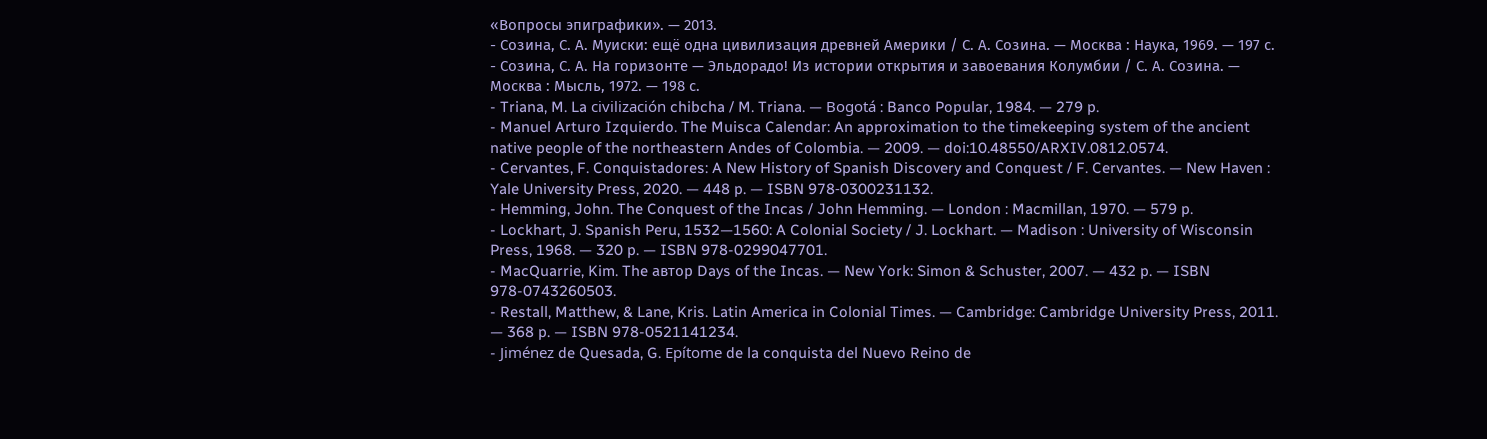«Вопросы эпиграфики». — 2013.
- Созина, С. А. Муиски: ещё одна цивилизация древней Америки / С. А. Созина. — Москва : Наука, 1969. — 197 с.
- Созина, С. А. На горизонте — Эльдорадо! Из истории открытия и завоевания Колумбии / С. А. Созина. — Москва : Мысль, 1972. — 198 с.
- Triana, M. La civilización chibcha / M. Triana. — Bogotá : Banco Popular, 1984. — 279 p.
- Manuel Arturo Izquierdo. The Muisca Calendar: An approximation to the timekeeping system of the ancient native people of the northeastern Andes of Colombia. — 2009. — doi:10.48550/ARXIV.0812.0574.
- Cervantes, F. Conquistadores: A New History of Spanish Discovery and Conquest / F. Cervantes. — New Haven : Yale University Press, 2020. — 448 p. — ISBN 978‑0300231132.
- Hemming, John. The Conquest of the Incas / John Hemming. — London : Macmillan, 1970. — 579 p.
- Lockhart, J. Spanish Peru, 1532—1560: A Colonial Society / J. Lockhart. — Madison : University of Wisconsin Press, 1968. — 320 p. — ISBN 978-0299047701.
- MacQuarrie, Kim. The автор Days of the Incas. — New York: Simon & Schuster, 2007. — 432 p. — ISBN 978-0743260503.
- Restall, Matthew, & Lane, Kris. Latin America in Colonial Times. — Cambridge: Cambridge University Press, 2011. — 368 p. — ISBN 978-0521141234.
- Jiménez de Quesada, G. Epítome de la conquista del Nuevo Reino de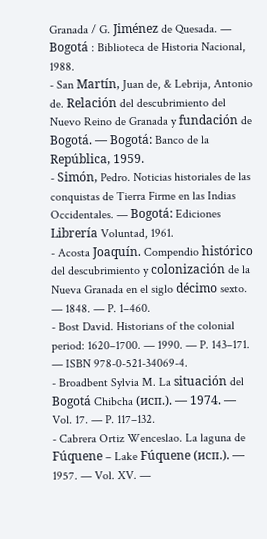Granada / G. Jiménez de Quesada. — Bogotá : Biblioteca de Historia Nacional, 1988.
- San Martín, Juan de, & Lebrija, Antonio de. Relación del descubrimiento del Nuevo Reino de Granada y fundación de Bogotá. — Bogotá: Banco de la República, 1959.
- Simón, Pedro. Noticias historiales de las conquistas de Tierra Firme en las Indias Occidentales. — Bogotá: Ediciones Librería Voluntad, 1961.
- Acosta Joaquín. Compendio histórico del descubrimiento y colonización de la Nueva Granada en el siglo décimo sexto. — 1848. — P. 1–460.
- Bost David. Historians of the colonial period: 1620–1700. — 1990. — P. 143–171. — ISBN 978-0-521-34069-4.
- Broadbent Sylvia M. La situación del Bogotá Chibcha (исп.). — 1974. — Vol. 17. — P. 117–132.
- Cabrera Ortiz Wenceslao. La laguna de Fúquene – Lake Fúquene (исп.). — 1957. — Vol. XV. —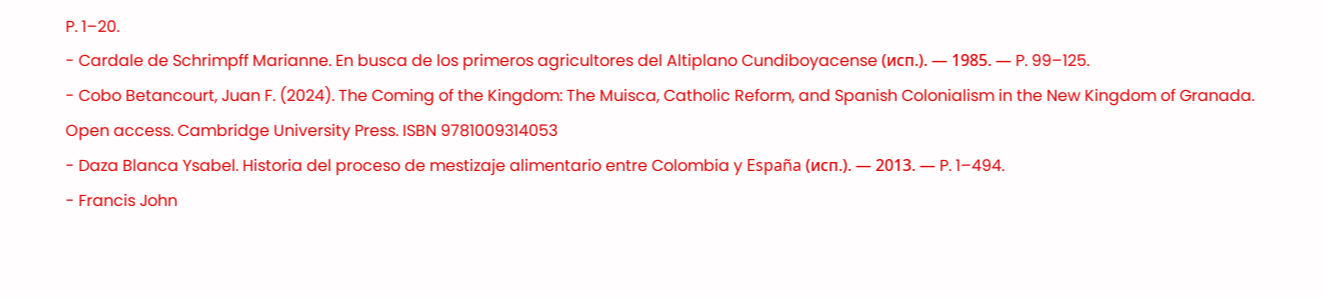P. 1–20.
- Cardale de Schrimpff Marianne. En busca de los primeros agricultores del Altiplano Cundiboyacense (исп.). — 1985. — P. 99–125.
- Cobo Betancourt, Juan F. (2024). The Coming of the Kingdom: The Muisca, Catholic Reform, and Spanish Colonialism in the New Kingdom of Granada. Open access. Cambridge University Press. ISBN 9781009314053
- Daza Blanca Ysabel. Historia del proceso de mestizaje alimentario entre Colombia y España (исп.). — 2013. — P. 1–494.
- Francis John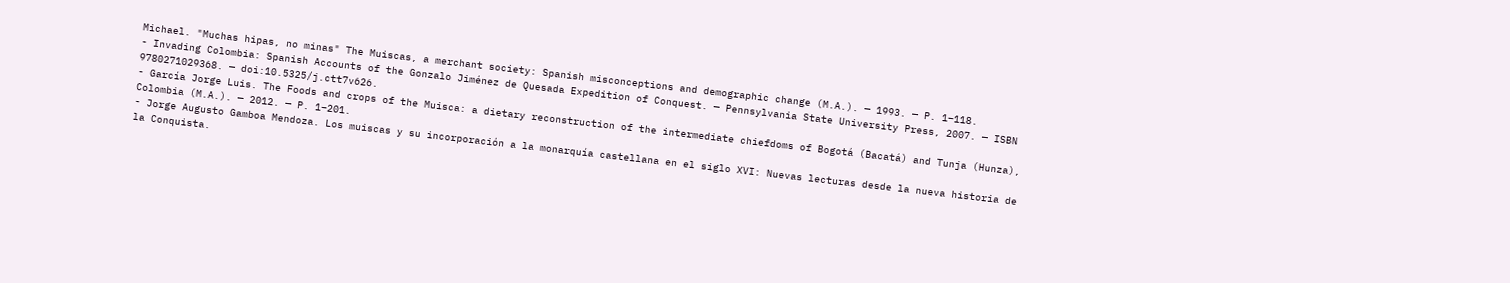Michael. "Muchas hipas, no minas" The Muiscas, a merchant society: Spanish misconceptions and demographic change (M.A.). — 1993. — P. 1–118.
- Invading Colombia: Spanish Accounts of the Gonzalo Jiménez de Quesada Expedition of Conquest. — Pennsylvania State University Press, 2007. — ISBN 9780271029368. — doi:10.5325/j.ctt7v626.
- García Jorge Luis. The Foods and crops of the Muisca: a dietary reconstruction of the intermediate chiefdoms of Bogotá (Bacatá) and Tunja (Hunza), Colombia (M.A.). — 2012. — P. 1–201.
- Jorge Augusto Gamboa Mendoza. Los muiscas y su incorporación a la monarquía castellana en el siglo XVI: Nuevas lecturas desde la nueva historia de la Conquista.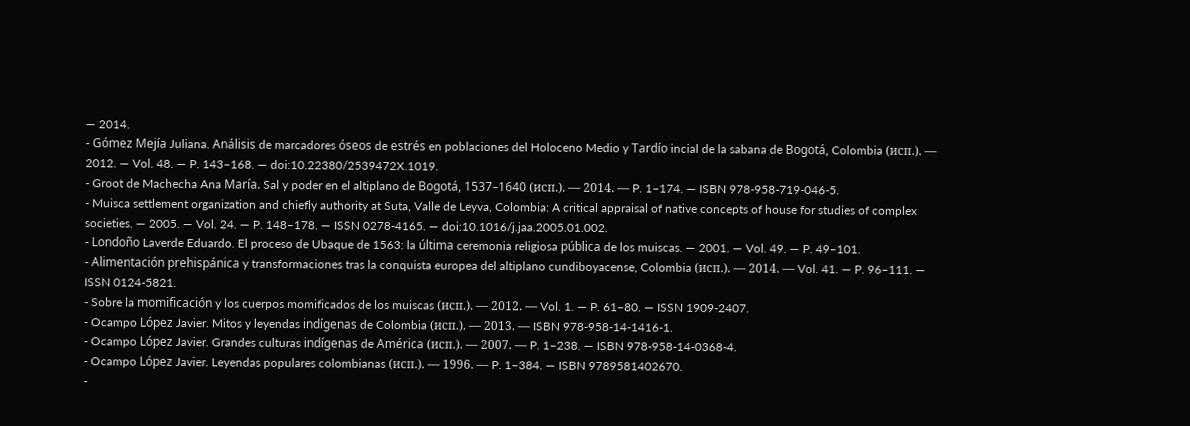— 2014.
- Gómez Mejía Juliana. Análisis de marcadores óseos de estrés en poblaciones del Holoceno Medio y Tardío incial de la sabana de Bogotá, Colombia (исп.). — 2012. — Vol. 48. — P. 143–168. — doi:10.22380/2539472X.1019.
- Groot de Machecha Ana María. Sal y poder en el altiplano de Bogotá, 1537–1640 (исп.). — 2014. — P. 1–174. — ISBN 978-958-719-046-5.
- Muisca settlement organization and chiefly authority at Suta, Valle de Leyva, Colombia: A critical appraisal of native concepts of house for studies of complex societies. — 2005. — Vol. 24. — P. 148–178. — ISSN 0278-4165. — doi:10.1016/j.jaa.2005.01.002.
- Londoño Laverde Eduardo. El proceso de Ubaque de 1563: la última ceremonia religiosa pública de los muiscas. — 2001. — Vol. 49. — P. 49–101.
- Alimentación prehispánica y transformaciones tras la conquista europea del altiplano cundiboyacense, Colombia (исп.). — 2014. — Vol. 41. — P. 96–111. — ISSN 0124-5821.
- Sobre la momificación y los cuerpos momificados de los muiscas (исп.). — 2012. — Vol. 1. — P. 61–80. — ISSN 1909-2407.
- Ocampo López Javier. Mitos y leyendas indígenas de Colombia (исп.). — 2013. — ISBN 978-958-14-1416-1.
- Ocampo López Javier. Grandes culturas indígenas de América (исп.). — 2007. — P. 1–238. — ISBN 978-958-14-0368-4.
- Ocampo López Javier. Leyendas populares colombianas (исп.). — 1996. — P. 1–384. — ISBN 9789581402670.
-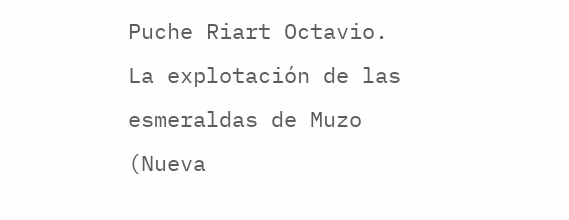Puche Riart Octavio. La explotación de las esmeraldas de Muzo (Nueva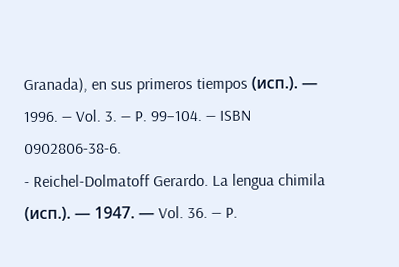Granada), en sus primeros tiempos (исп.). — 1996. — Vol. 3. — P. 99–104. — ISBN 0902806-38-6.
- Reichel-Dolmatoff Gerardo. La lengua chimila (исп.). — 1947. — Vol. 36. — P.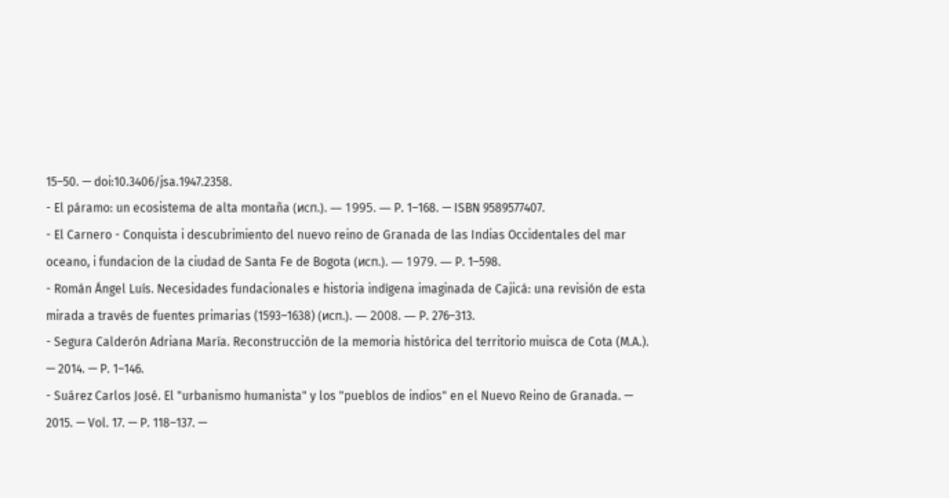15–50. — doi:10.3406/jsa.1947.2358.
- El páramo: un ecosistema de alta montaña (исп.). — 1995. — P. 1–168. — ISBN 9589577407.
- El Carnero - Conquista i descubrimiento del nuevo reino de Granada de las Indias Occidentales del mar oceano, i fundacion de la ciudad de Santa Fe de Bogota (исп.). — 1979. — P. 1–598.
- Román Ángel Luís. Necesidades fundacionales e historia indígena imaginada de Cajicá: una revisión de esta mirada a través de fuentes primarias (1593–1638) (исп.). — 2008. — P. 276–313.
- Segura Calderón Adriana María. Reconstrucción de la memoria histórica del territorio muisca de Cota (M.A.). — 2014. — P. 1–146.
- Suárez Carlos José. El "urbanismo humanista" y los "pueblos de indios" en el Nuevo Reino de Granada. — 2015. — Vol. 17. — P. 118–137. —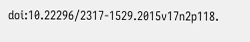doi:10.22296/2317-1529.2015v17n2p118.